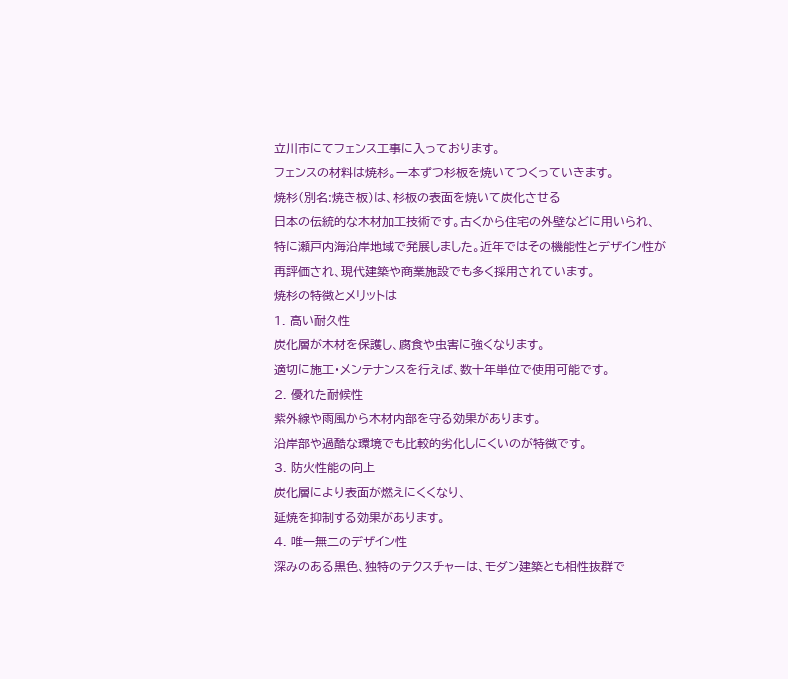立川市にてフェンス工事に入っております。
フェンスの材料は焼杉。一本ずつ杉板を焼いてつくっていきます。
焼杉(別名:焼き板)は、杉板の表面を焼いて炭化させる
日本の伝統的な木材加工技術です。古くから住宅の外壁などに用いられ、
特に瀬戸内海沿岸地域で発展しました。近年ではその機能性とデザイン性が
再評価され、現代建築や商業施設でも多く採用されています。
焼杉の特徴とメリットは
1. 高い耐久性
炭化層が木材を保護し、腐食や虫害に強くなります。
適切に施工・メンテナンスを行えば、数十年単位で使用可能です。
2. 優れた耐候性
紫外線や雨風から木材内部を守る効果があります。
沿岸部や過酷な環境でも比較的劣化しにくいのが特徴です。
3. 防火性能の向上
炭化層により表面が燃えにくくなり、
延焼を抑制する効果があります。
4. 唯一無二のデザイン性
深みのある黒色、独特のテクスチャーは、モダン建築とも相性抜群で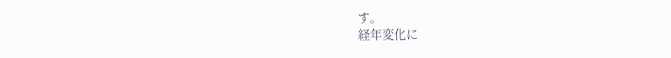す。
経年変化に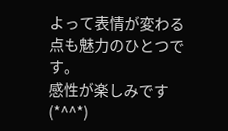よって表情が変わる点も魅力のひとつです。
感性が楽しみです (*^^*)